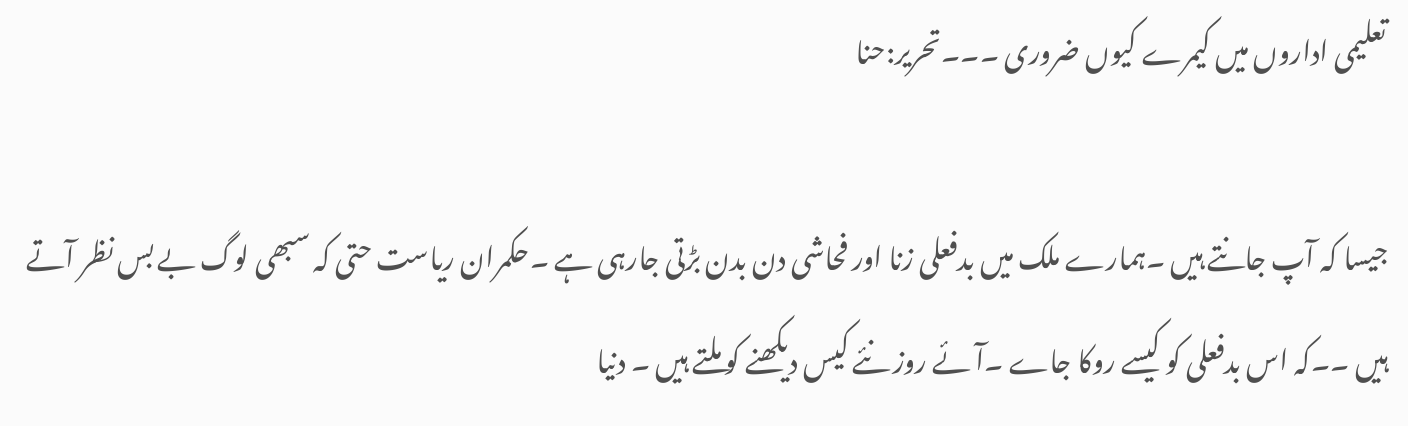تعلیمی اداروں میں کیمرے کیوں ضروری ۔۔۔تحریر:حنا

جیسا کہ آپ جانتے ہیں ۔ہمارے ملک میں بدفعلی زنا اور فحاشی دن بدن بڑتی جارہی ہے ۔حکمران ریاست حتی کہ سبھی لوگ بے بس نظر آتے ہیں ۔۔کہ اس بدفعلی کو کیسے روکا جاے ۔آئے روز نئے کیس دیکھنے کو ملتے ہیں ۔ دنیا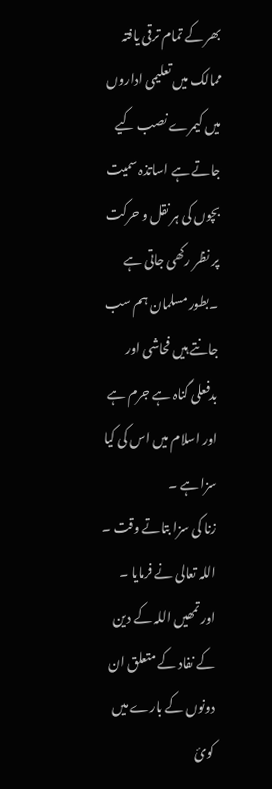بھر کے تمام ترقی یافتہ ممالک میں تعلیمی اداروں میں کیمرے نصب کیے جاتے ہے اساتذہ سمیت بچوں کی ہر نقل و حرکت پر نظر رکھی جاتی ہے ۔بطور مسلمان ہم سب جانتے ہیں فحاشی اور بدفعلی گناہ ہے جرم ہے اور اسلام میں اس کی کیا سزا ہے ۔
زنا کی سزا بتاتے وقت ۔
اللہ تعالی نے فرمایا ۔
اور تمھیں اللہ کے دین کے نفاد کے متعلق ان دونوں کے بارے میں کوئ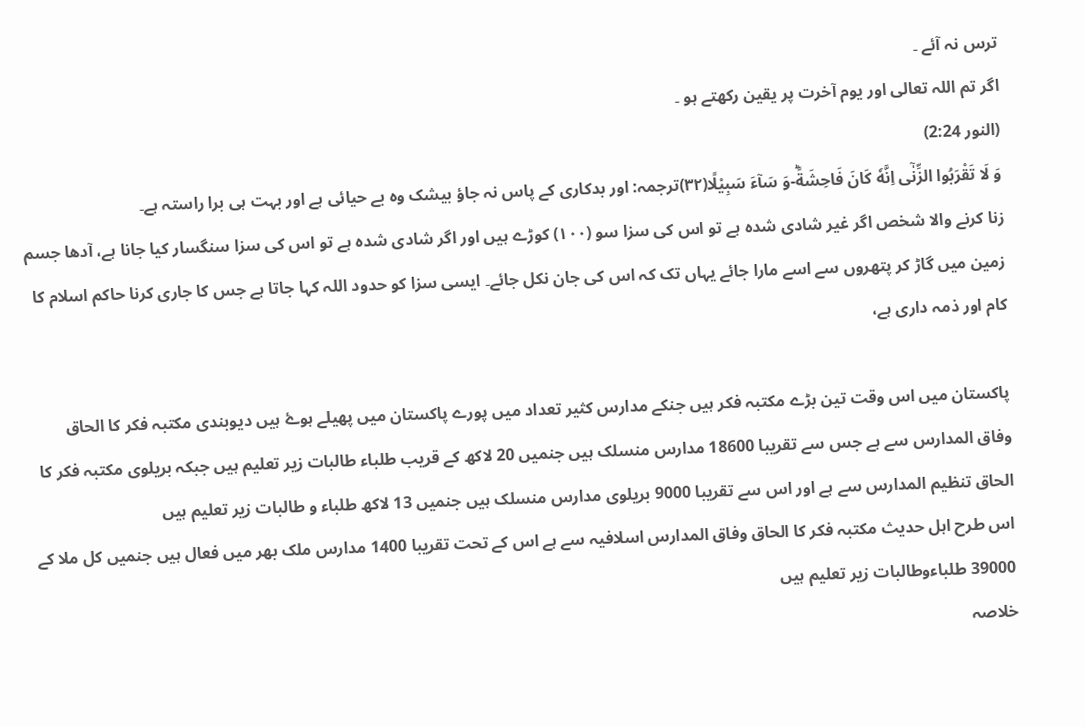ترس نہ آئے ۔
اگر تم اللہ تعالی اور یوم آخرت پر یقین رکھتے ہو ۔
(النور 2:24)
وَ لَا تَقْرَبُوا الزِّنٰۤى اِنَّهٗ كَانَ فَاحِشَةًؕ-وَ سَآءَ سَبِیْلًا(۳۲)ترجمہ: اور بدکاری کے پاس نہ جاؤ بیشک وہ بے حیائی ہے اور بہت ہی برا راستہ ہے۔
زنا کرنے والا شخص اگر غیر شادی شدہ ہے تو اس کی سزا سو (۱۰۰) کوڑے ہیں اور اگر شادی شدہ ہے تو اس کی سزا سنگسار کیا جانا ہے، آدھا جسم زمین میں گاڑ کر پتھروں سے اسے مارا جائے یہاں تک کہ اس کی جان نکل جائے۔ ایسی سزا کو حدود اللہ کہا جاتا ہے جس کا جاری کرنا حاکم اسلام کا کام اور ذمہ داری ہے،

پاکستان میں اس وقت تین بڑے مکتبہ فکر ہیں جنکے مدارس کثیر تعداد میں پورے پاکستان میں پھیلے ہوۓ ہیں دیوبندی مکتبہ فکر کا الحاق وفاق المدارس سے ہے جس سے تقریبا 18600 مدارس منسلک ہیں جنمیں 20 لاکھ کے قریب طلباء طالبات زیر تعلیم ہیں جبکہ بریلوی مکتبہ فکر کا الحاق تنظیم المدارس سے ہے اور اس سے تقریبا 9000 بریلوی مدارس منسلک ہیں جنمیں 13 لاکھ طلباء و طالبات زیر تعلیم ہیں
اس طرح اہل حدیث مکتبہ فکر کا الحاق وفاق المدارس اسلافیہ سے ہے اس کے تحت تقریبا 1400 مدارس ملک بھر میں فعال ہیں جنمیں کل ملا کے 39000 طلباءوطالبات زیر تعلیم ہیں
خلاصہ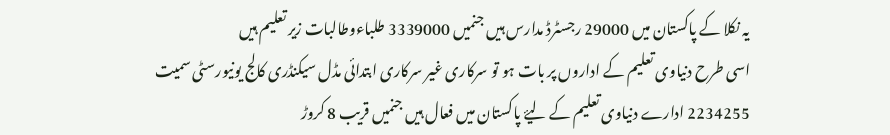یہ نکلا کے پاکستان میں 29000 رجسٹرڈ مدارس ہیں جنمیں 3339000 طلباءوطالبات زیر تعلیم ہیں
اسی طرح دنیاوی تعلیم کے اداروں پر بات ہو تو سرکاری غیر سرکاری ابتدائی مڈل سیکنڈری کالج یونیورسٹی سمیت 2234255 ادارے دنیاوی تعلیم کے لیۓ پاکستان میں فعال ہیں جنمیں قریب 8 کروڑ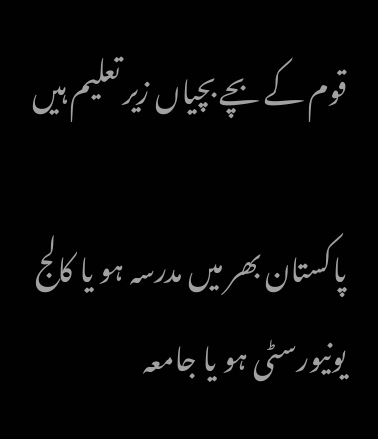قوم کے بچے بچیاں زیر تعلیم ہیں

پاکستان بھر میں مدرسہ ہو یا کالج یونیورسٹی ہو یا جامعہ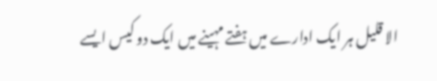الا قلیل ہر ایک ادارے میں ہفتے مہینے میں ایک دو کیس ایسے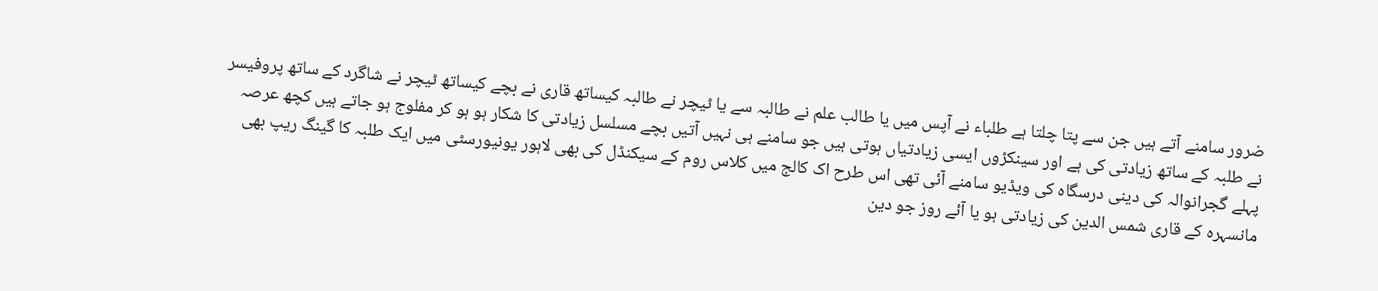ضرور سامنے آتے ہیں جن سے پتا چلتا ہے طلباء نے آپس میں یا طالب علم نے طالبہ سے یا ٹیچر نے طالبہ کیساتھ قاری نے بچے کیساتھ ٹیچر نے شاگرد کے ساتھ پروفیسر نے طلبہ کے ساتھ زیادتی کی ہے اور سینکڑوں ایسی زیادتیاں ہوتی ہیں جو سامنے ہی نہیں آتیں بچے مسلسل زیادتی کا شکار ہو ہو کر مفلوج ہو جاتے ہیں کچھ عرصہ پہلے گجرانوالہ کی دینی درسگاہ کی ویڈیو سامنے آئی تھی اس طرح اک کالج میں کلاس روم کے سیکنڈل کی بھی لاہور یونیورسٹی میں ایک طلبہ کا گینگ ریپ بھی مانسہرہ کے قاری شمس الدین کی زیادتی ہو یا آئے روز جو دین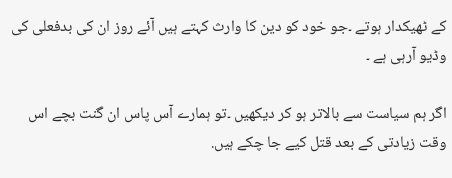کے ٹھیکدار ہوتے ۔جو خود کو دین کا وارث کہتے ہیں آئے روز ان کی بدفعلی کی وڈیو آرہی ہے ۔

اگر ہم سیاست سے بالاتر ہو کر دیکھیں ۔تو ہمارے آس پاس ان گنت بچے اس وقت زیادتی کے بعد قتل کیے جا چکے ہیں.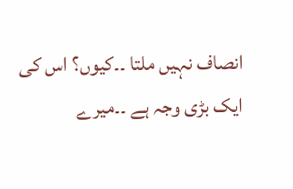انصاف نہیں ملتا ۔۔کیوں؟ اس کی ایک بڑی وجہ ہے ۔۔میرے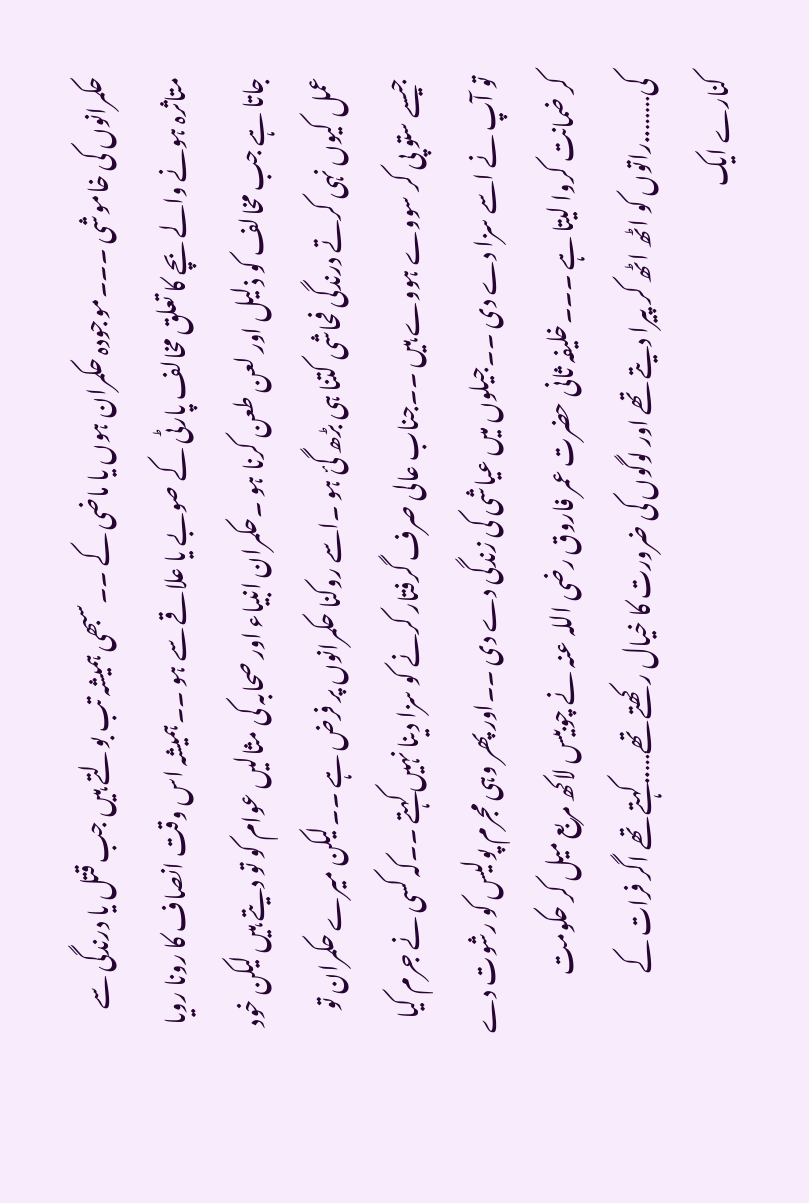حکمرانوں کی خاموشی ۔۔۔موجودہ حکمران ہوں یا ماضی کے ۔۔سبھی ہمیشہ تب بولتے ہیں جب قتل یا درندگی سے متاثرہ ہونے والے بچے کا تعلق مخالف پارٹی کے صوبے یا علاقے سے ہو ۔۔ہمیشہ اس وقت انصاف کا رونا رویا جاتا ہے جب مخالف کو ذلیل اور لعن طعن کرنا ہو ۔حکمران انبیاء اور صحابہ کی مثالیں عوام کو تو دیتے ہیں لیکن خود عمل کیوں نہی کرتے درندگی فحاشی کتنا ہی بڑھ گئ ہو ۔اسے روکنا حکمرانوں پر فرض ہے ۔۔لیکن میرے حکمران تو جیسے ستو پی کر سووے ہووے ہیں ۔۔جناب عالی صرف گرفتار کرنے کو سزا دینا نہیں کہتے ۔۔کہ کسی نے جرم کیا تو آپ نے اسے سزا دے دی ۔۔جیلوں میں عیاشی کی زندگی دے دی ۔۔اور پھر وہی مجرم پولیس کو رشوت دے کر ضمانت کروا لیتا ہے ۔۔۔خلیفہ ثانی حضرت عمر فاروق رضی اللہ عنہ نے چوبیس لاکھ مربع میل کر حکومت کی……..راتوں کو اٹھ اٹھ کر پیرا دیتے تھے اور لوگوں کی ضرورت کا خیال رکھتے تھے…..کہتے تھے اگر فرات کے کنارے ایک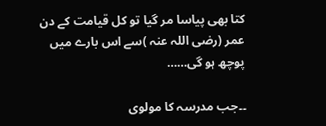کتا بھی پیاسا مر گیا تو کل قیامت کے دن عمر (رضی اللہ عنہ )سے اس بارے میں پوچھ ہو گی……

۔۔جب مدرسہ کا مولوی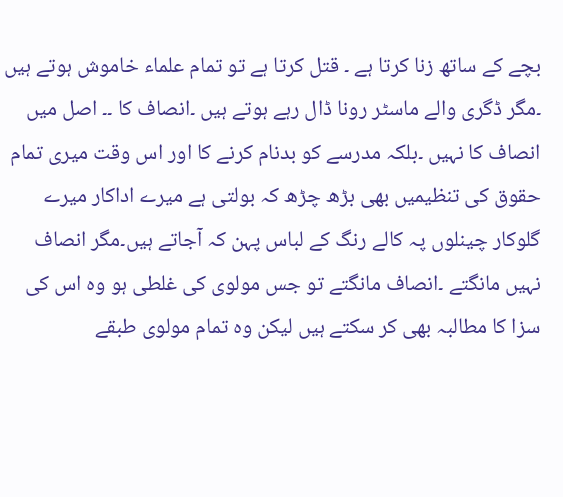بچے کے ساتھ زنا کرتا ہے ۔ قتل کرتا ہے تو تمام علماء خاموش ہوتے ہیں ۔مگر ڈگری والے ماسٹر رونا ڈال رہے ہوتے ہیں ۔انصاف کا ۔۔ اصل میں انصاف کا نہیں ۔بلکہ مدرسے کو بدنام کرنے کا اور اس وقت میری تمام حقوق کی تنظیمیں بھی بڑھ چڑھ کہ بولتی ہے میرے اداکار میرے گلوکار چینلوں پہ کالے رنگ کے لباس پہن کہ آجاتے ہیں۔مگر انصاف نہیں مانگتے ۔انصاف مانگتے تو جس مولوی کی غلطی ہو وہ اس کی سزا کا مطالبہ بھی کر سکتے ہیں لیکن وہ تمام مولوی طبقے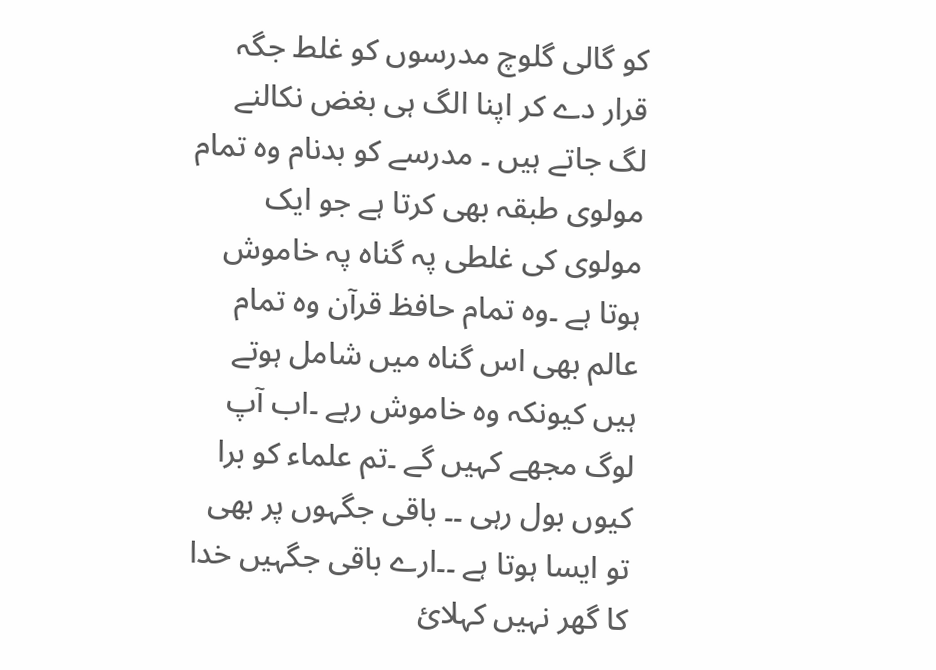کو گالی گلوچ مدرسوں کو غلط جگہ قرار دے کر اپنا الگ ہی بغض نکالنے لگ جاتے ہیں ۔ مدرسے کو بدنام وہ تمام مولوی طبقہ بھی کرتا ہے جو ایک مولوی کی غلطی پہ گناہ پہ خاموش ہوتا ہے ۔وہ تمام حافظ قرآن وہ تمام عالم بھی اس گناہ میں شامل ہوتے ہیں کیونکہ وہ خاموش رہے ۔اب آپ لوگ مجھے کہیں گے ۔تم علماء کو برا کیوں بول رہی ۔۔ باقی جگہوں پر بھی تو ایسا ہوتا ہے ۔۔ارے باقی جگہیں خدا کا گھر نہیں کہلائ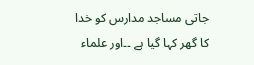جاتی مساجد مدارس کو خدا کا گھر کہا گیا ہے ۔۔اور علماء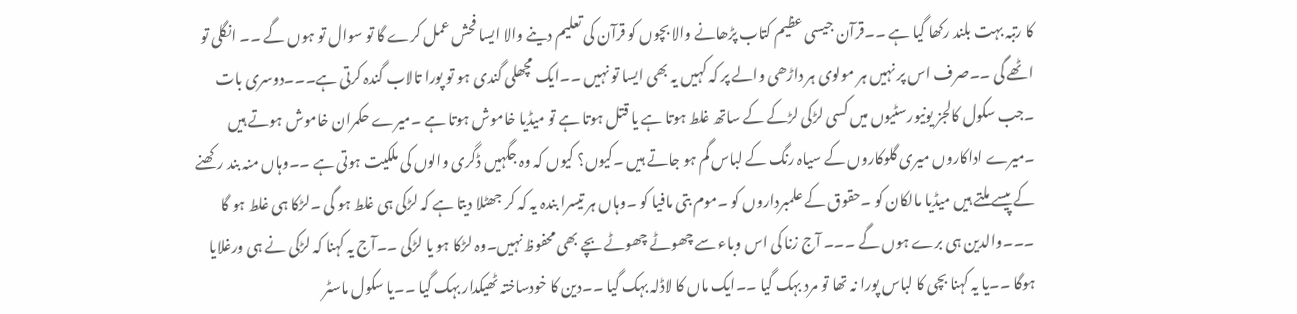کا رتبہ بہت بلند رکھا گیا ہے ۔۔قرآن جیسی عظیم کتاب پڑھانے والا بچوں کو قرآن کی تعلیم دینے والا ایسا فحش عمل کرے گا تو سوال تو ہوں گے ۔۔ انگلی تو اٹھے گی ۔۔صرف اس پر نہیں ہر مولوی ہر داڑھی والے پر کہ کہیں یہ بھی ایسا تو نہیں ۔۔ایک مچھلی گندی ہو تو پورا تالاب گندہ کرتی ہے۔۔۔دوسری بات ۔جب سکول کالجز یونیورسٹیوں میں کسی لڑکی لڑکے کے ساتھ غلط ہوتا ہے یا قتل ہوتا ہے تو میڈیا خاموش ہوتا ہے ۔میرے حکمران خاموش ہوتے ہیں ۔میرے اداکاروں میری گلوکاروں کے سیاہ رنگ کے لباس گم ہو جاتے ہیں ۔کیوں؟ کیوں کہ وہ جگہیں ڈگری والوں کی ملکیت ہوتی ہے ۔۔وہاں منہ بند رکھنے کے پیسے ملتے ہیں میڈیا مالکان کو ۔حقوق کے علمبرداروں کو ۔موم بتی مافیا کو ۔وہاں ہر تیسرا بندہ یہ کہ کر جھٹلا دیتا ہے کہ لڑکی ہی غلط ہو گی ۔لڑکا ہی غلط ہو گا ۔۔۔والدین ہی برے ہوں گے ۔۔۔ آج زنا کی اس وباء سے چھوٹے چھوٹے بچے بھی محفوظ نہیں۔وہ لڑکا ہو یا لڑکی ۔۔آج یہ کہنا کہ لڑکی نے ہی ورغلایا ہوگا ۔۔یا یہ کہنا بچی کا لباس پورا نہ تھا تو مرد بہک گیا ۔۔ایک ماں کا لاڈلہ بہک گیا ۔۔دین کا خودساختہ ٹھیکدار بہک گیا ۔۔یا سکول ماسٹر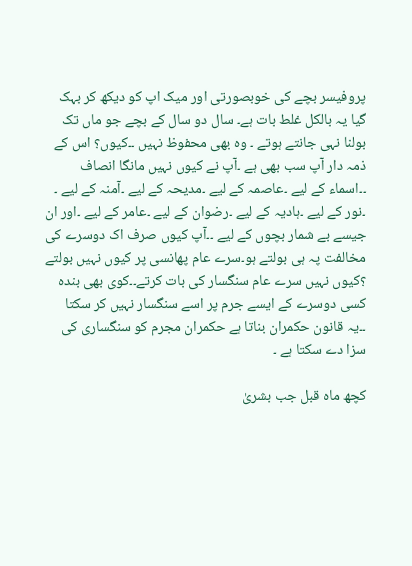پروفیسر بچے کی خوبصورتی اور میک اپ کو دیکھ کر بہک گیا یہ بالکل غلط بات ہے۔ سال دو سال کے بچے جو ماں تک بولنا نہی جانتے ہوتے ۔ وہ بھی محفوظ نہیں ۔۔کیوں؟ اس کے ذمہ دار آپ سب بھی ہے ۔آپ نے کیوں نہیں مانگا انصاف ۔۔اسماء کے لیے ۔عاصمہ کے لیے ۔مدیحہ کے لیے ۔آمنہ کے لیے ۔ ۔نور کے لیے ۔ہادیہ کے لیے ۔رضوان کے لیے ۔عامر کے لیے ۔اور ان جیسے بے شمار بچوں کے لیے ۔۔آپ کیوں صرف اک دوسرے کی مخالفت پہ ہی بولتے ہو۔سرے عام پھانسی پر کیوں نہیں بولتے ؟کیوں نہیں سرے عام سنگسار کی بات کرتے۔۔کوی بھی بندہ کسی دوسرے کے ایسے جرم پر اسے سنگسار نہیں کر سکتا ۔۔یہ قانون حکمران بناتا ہے حکمران مجرم کو سنگساری کی سزا دے سکتا ہے ۔

کچھ ماہ قبل جب بشریٰ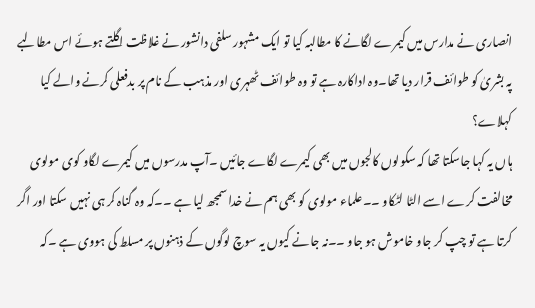انصاری نے مدارس میں کیمرے لگانے کا مطالبہ کیا تو ایک مشہور سلفی دانشور نے غلاظت اگلتے ہوئے اس مطالبے پہ بشریٰ کو طوائف قرار دیا تھا۔وہ اداکارہ ہے تو وہ طوائف ٹھہری اور مذہب کے نام پر بدفعلی کرنے والے کیا کہلاے؟
ہاں یہ کہا جاسکتا تھا کہ سکولوں کالجوں میں بھی کیمرے لگاے جائیں ۔آپ مدرسوں میں کیمرے لگاو کوی مولوی مخالفت کرے اسے الٹا لٹکاو ۔۔علماء مولوی کو بھی ہم نے خدا سمجھ لیا ہے ۔۔کہ وہ گناہ کر ہی نہیں سکتا اور اگر کرتا ہے تو چپ کر جاو خاموش ہو جاو ۔۔نہ جانے کیوں یہ سوچ لوگوں کے ذہنوں پر مسلط کی ہووی ہے ۔کہ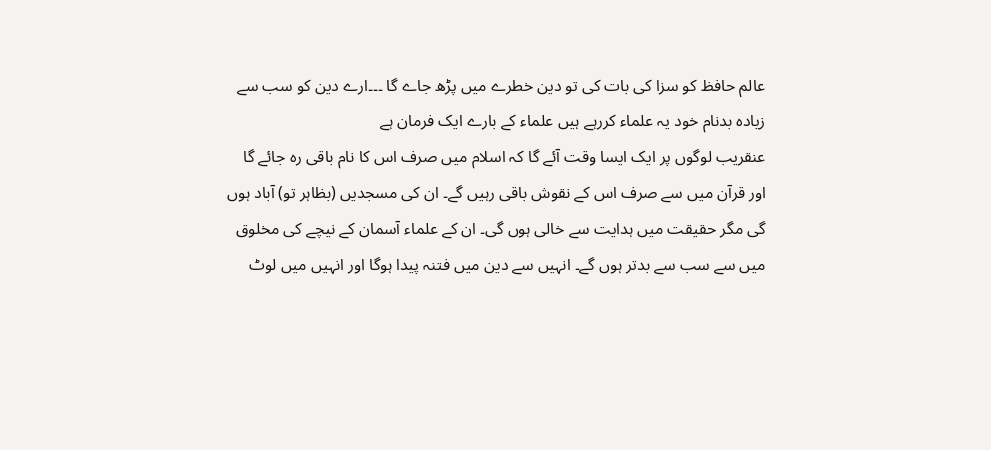عالم حافظ کو سزا کی بات کی تو دین خطرے میں پڑھ جاے گا ۔۔۔ارے دین کو سب سے زیادہ بدنام خود یہ علماء کررہے ہیں علماء کے بارے ایک فرمان ہے
عنقریب لوگوں پر ایک ایسا وقت آئے گا کہ اسلام میں صرف اس کا نام باقی رہ جائے گا اور قرآن میں سے صرف اس کے نقوش باقی رہیں گے۔ ان کی مسجدیں (بظاہر تو) آباد ہوں گی مگر حقیقت میں ہدایت سے خالی ہوں گی۔ ان کے علماء آسمان کے نیچے کی مخلوق میں سے سب سے بدتر ہوں گے۔ انہیں سے دین میں فتنہ پیدا ہوگا اور انہیں میں لوٹ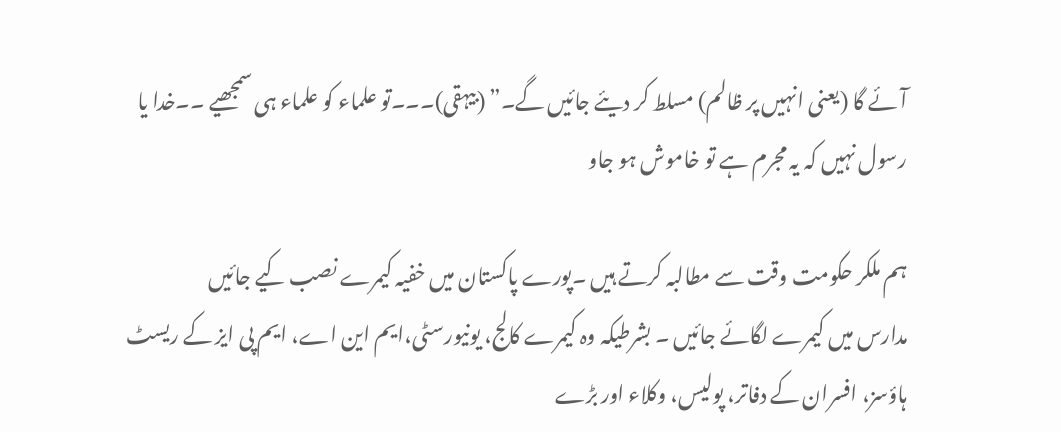آئے گا (یعنی انہیں پر ظالم) مسلط کر دیئے جائیں گے۔” (بیہقی)۔۔۔تو علماء کو علماء ہی سمجھیے ۔۔خدا یا رسول نہیں کہ یہ مجرم ہے تو خاموش ہو جاو

ہم ملکر حکومت وقت سے مطالبہ کرتے ہیں ۔پورے پاکستان میں خفیہ کیمرے نصب کیے جائیں
مدارس میں کیمرے لگائے جائیں ۔ بشرطیکہ وہ کیمرے کالج، یونیورسٹی،ایم این اے، ایم پی ایز کے ریسٹ ہاؤسز، افسران کے دفاتر، پولیس، وکلاء اور بڑے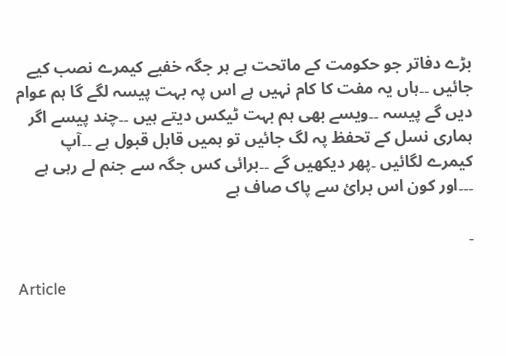بڑے دفاتر جو حکومت کے ماتحت ہے ہر جگہ خفیے کیمرے نصب کیے جائیں ۔۔ہاں یہ مفت کا کام نہیں ہے اس پہ بہت پیسہ لگے گا ہم عوام دیں گے پیسہ ۔۔ویسے بھی ہم بہت ٹیکس دیتے ہیں ۔۔چند پیسے اگر ہماری نسل کے تحفظ پہ لگ جائیں تو ہمیں قابل قبول ہے ۔۔آپ کیمرے لگائیں ۔پھر دیکھیں گے ۔۔برائی کس جگہ سے جنم لے رہی ہے ۔۔۔اور کون اس برائ سے پاک صاف ہے

۔

Article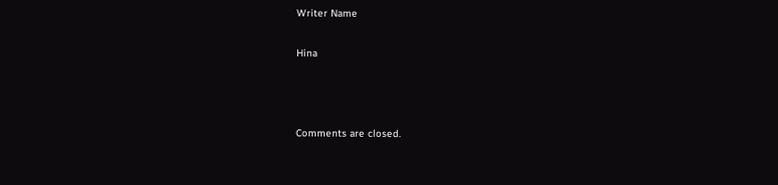Writer Name

Hina



Comments are closed.